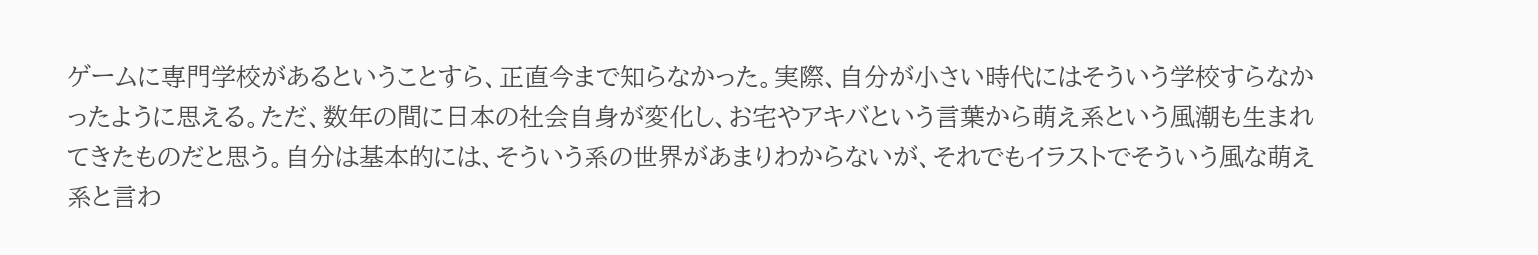ゲームに専門学校があるということすら、正直今まで知らなかった。実際、自分が小さい時代にはそういう学校すらなかったように思える。ただ、数年の間に日本の社会自身が変化し、お宅やアキバという言葉から萌え系という風潮も生まれてきたものだと思う。自分は基本的には、そういう系の世界があまりわからないが、それでもイラストでそういう風な萌え系と言わ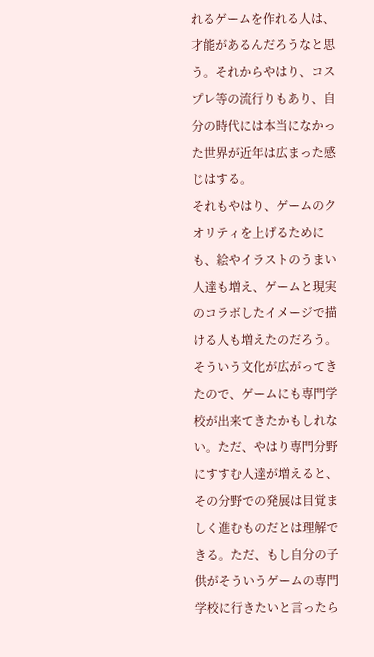れるゲームを作れる人は、才能があるんだろうなと思う。それからやはり、コスプレ等の流行りもあり、自分の時代には本当になかった世界が近年は広まった感じはする。
それもやはり、ゲームのクオリティを上げるためにも、絵やイラストのうまい人達も増え、ゲームと現実のコラボしたイメージで描ける人も増えたのだろう。そういう文化が広がってきたので、ゲームにも専門学校が出来てきたかもしれない。ただ、やはり専門分野にすすむ人達が増えると、その分野での発展は目覚ましく進むものだとは理解できる。ただ、もし自分の子供がそういうゲームの専門学校に行きたいと言ったら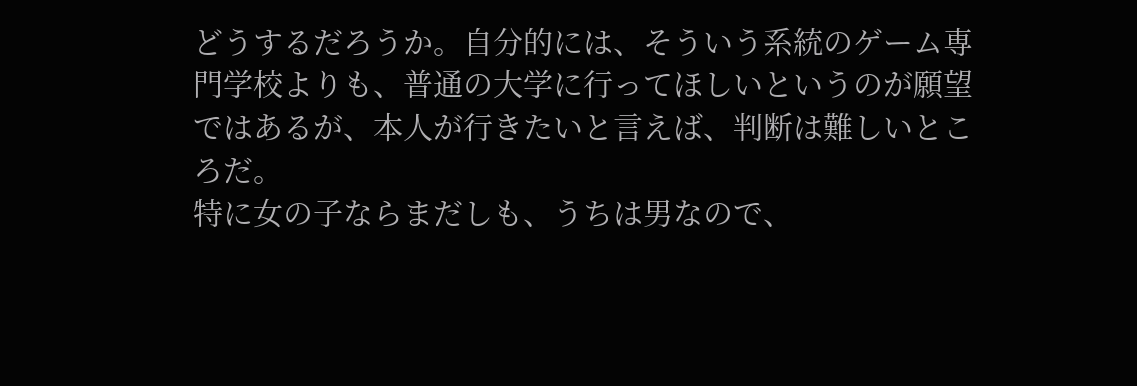どうするだろうか。自分的には、そういう系統のゲーム専門学校よりも、普通の大学に行ってほしいというのが願望ではあるが、本人が行きたいと言えば、判断は難しいところだ。
特に女の子ならまだしも、うちは男なので、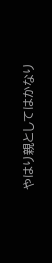やはり親としてはかなり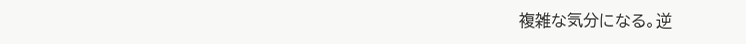複雑な気分になる。逆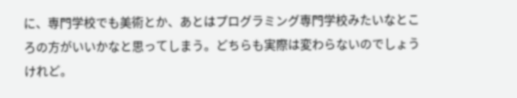に、専門学校でも美術とか、あとはプログラミング専門学校みたいなところの方がいいかなと思ってしまう。どちらも実際は変わらないのでしょうけれど。